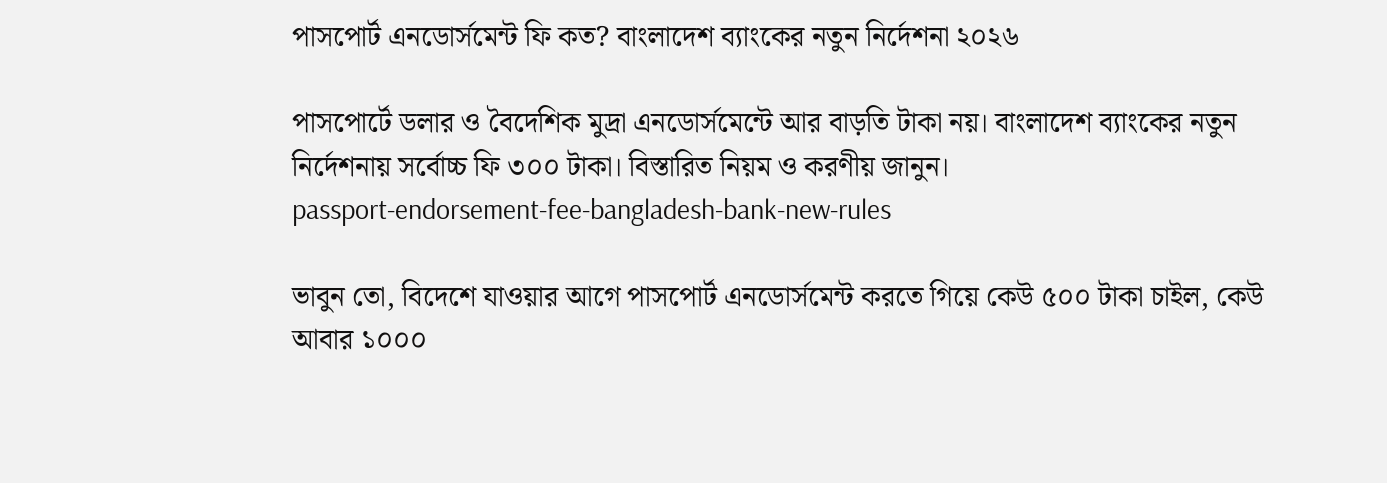পাসপোর্ট এনডোর্সমেন্ট ফি কত? বাংলাদেশ ব্যাংকের নতুন নির্দেশনা ২০২৬

পাসপোর্টে ডলার ও বৈদেশিক মুদ্রা এনডোর্সমেন্টে আর বাড়তি টাকা নয়। বাংলাদেশ ব্যাংকের নতুন নির্দেশনায় সর্বোচ্চ ফি ৩০০ টাকা। বিস্তারিত নিয়ম ও করণীয় জানুন।
passport-endorsement-fee-bangladesh-bank-new-rules

ভাবুন তো, বিদেশে যাওয়ার আগে পাসপোর্ট এনডোর্সমেন্ট করতে গিয়ে কেউ ৫০০ টাকা চাইল, কেউ আবার ১০০০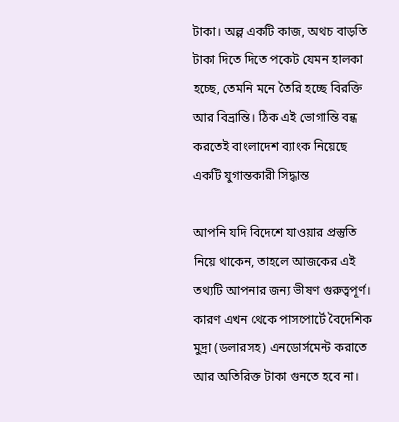টাকা। অল্প একটি কাজ, অথচ বাড়তি টাকা দিতে দিতে পকেট যেমন হালকা হচ্ছে, তেমনি মনে তৈরি হচ্ছে বিরক্তি আর বিভ্রান্তি। ঠিক এই ভোগান্তি বন্ধ করতেই বাংলাদেশ ব্যাংক নিয়েছে একটি যুগান্তকারী সিদ্ধান্ত

আপনি যদি বিদেশে যাওয়ার প্রস্তুতি নিয়ে থাকেন, তাহলে আজকের এই তথ্যটি আপনার জন্য ভীষণ গুরুত্বপূর্ণ। কারণ এখন থেকে পাসপোর্টে বৈদেশিক মুদ্রা (ডলারসহ) এনডোর্সমেন্ট করাতে আর অতিরিক্ত টাকা গুনতে হবে না।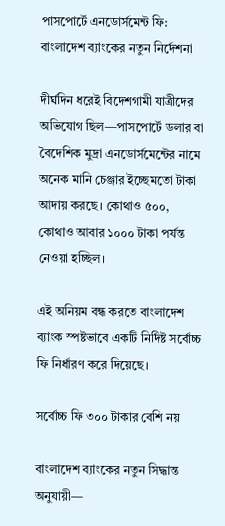পাসপোর্টে এনডোর্সমেন্ট ফি: বাংলাদেশ ব্যাংকের নতুন নির্দেশনা

দীর্ঘদিন ধরেই বিদেশগামী যাত্রীদের অভিযোগ ছিল—পাসপোর্টে ডলার বা বৈদেশিক মুদ্রা এনডোর্সমেন্টের নামে অনেক মানি চেঞ্জার ইচ্ছেমতো টাকা আদায় করছে। কোথাও ৫০০, কোথাও আবার ১০০০ টাকা পর্যন্ত নেওয়া হচ্ছিল।

এই অনিয়ম বন্ধ করতে বাংলাদেশ ব্যাংক স্পষ্টভাবে একটি নির্দিষ্ট সর্বোচ্চ ফি নির্ধারণ করে দিয়েছে।

সর্বোচ্চ ফি ৩০০ টাকার বেশি নয়

বাংলাদেশ ব্যাংকের নতুন সিদ্ধান্ত অনুযায়ী—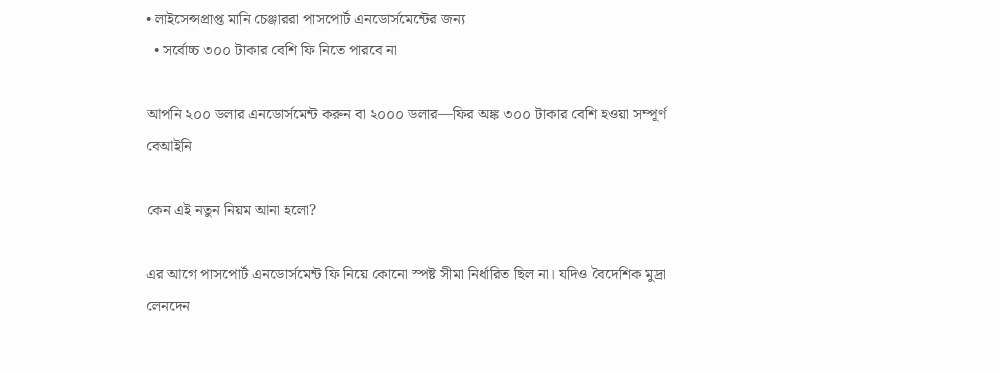• লাইসেন্সপ্রাপ্ত মানি চেঞ্জাররা পাসপোর্ট এনডোর্সমেন্টের জন্য
  • সর্বোচ্চ ৩০০ টাকার বেশি ফি নিতে পারবে না

আপনি ২০০ ডলার এনডোর্সমেন্ট করুন বা ২০০০ ডলার—ফির অঙ্ক ৩০০ টাকার বেশি হওয়া সম্পূর্ণ বেআইনি

কেন এই নতুন নিয়ম আনা হলো?

এর আগে পাসপোর্ট এনডোর্সমেন্ট ফি নিয়ে কোনো স্পষ্ট সীমা নির্ধারিত ছিল না। যদিও বৈদেশিক মুদ্রা লেনদেন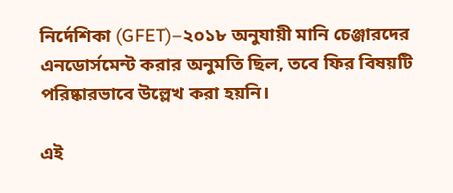নির্দেশিকা (GFET)–২০১৮ অনুযায়ী মানি চেঞ্জারদের এনডোর্সমেন্ট করার অনুমতি ছিল, তবে ফির বিষয়টি পরিষ্কারভাবে উল্লেখ করা হয়নি।

এই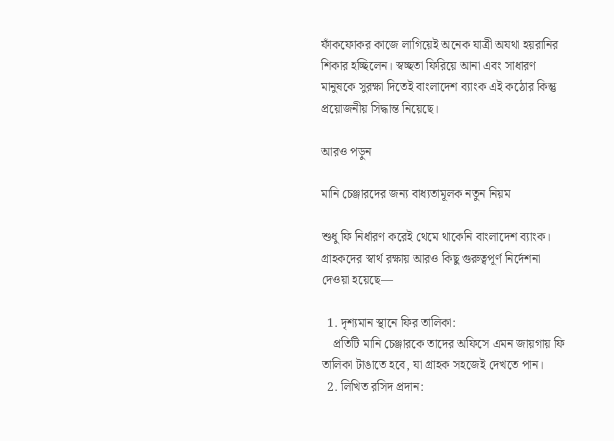ফাঁকফোকর কাজে লাগিয়েই অনেক যাত্রী অযথা হয়রানির শিকার হচ্ছিলেন। স্বচ্ছতা ফিরিয়ে আনা এবং সাধারণ মানুষকে সুরক্ষা দিতেই বাংলাদেশ ব্যাংক এই কঠোর কিন্তু প্রয়োজনীয় সিদ্ধান্ত নিয়েছে।

আরও পড়ুন

মানি চেঞ্জারদের জন্য বাধ্যতামূলক নতুন নিয়ম

শুধু ফি নির্ধারণ করেই থেমে থাকেনি বাংলাদেশ ব্যাংক। গ্রাহকদের স্বার্থ রক্ষায় আরও কিছু গুরুত্বপূর্ণ নির্দেশনা দেওয়া হয়েছে—

  1. দৃশ্যমান স্থানে ফির তালিকা:
    প্রতিটি মানি চেঞ্জারকে তাদের অফিসে এমন জায়গায় ফি তালিকা টাঙাতে হবে, যা গ্রাহক সহজেই দেখতে পান।
  2. লিখিত রসিদ প্রদান: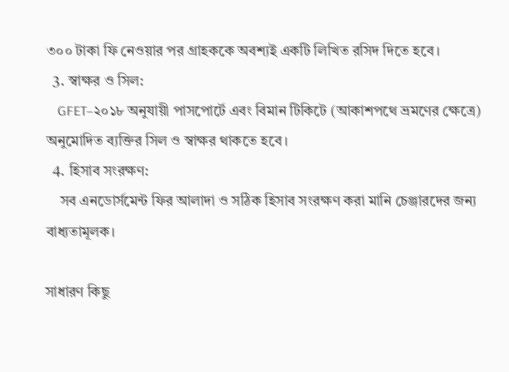৩০০ টাকা ফি নেওয়ার পর গ্রাহককে অবশ্যই একটি লিখিত রসিদ দিতে হবে।
  3. স্বাক্ষর ও সিল:
    GFET–২০১৮ অনুযায়ী পাসপোর্টে এবং বিমান টিকিটে (আকাশপথে ভ্রমণের ক্ষেত্রে) অনুমোদিত ব্যক্তির সিল ও স্বাক্ষর থাকতে হবে।
  4. হিসাব সংরক্ষণ:
    সব এনডোর্সমেন্ট ফির আলাদা ও সঠিক হিসাব সংরক্ষণ করা মানি চেঞ্জারদের জন্য বাধ্যতামূলক।

সাধারণ কিছু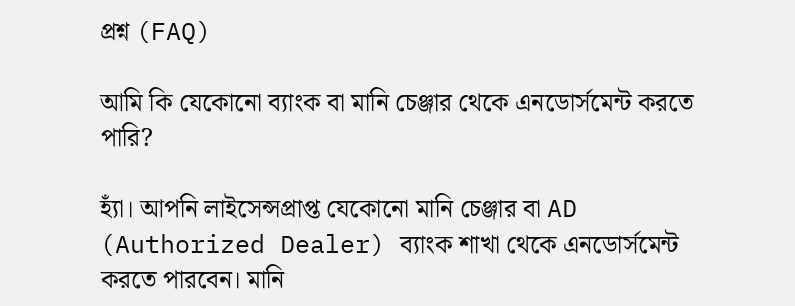প্রশ্ন (FAQ)

আমি কি যেকোনো ব্যাংক বা মানি চেঞ্জার থেকে এনডোর্সমেন্ট করতে পারি?

হ্যাঁ। আপনি লাইসেন্সপ্রাপ্ত যেকোনো মানি চেঞ্জার বা AD (Authorized Dealer) ব্যাংক শাখা থেকে এনডোর্সমেন্ট করতে পারবেন। মানি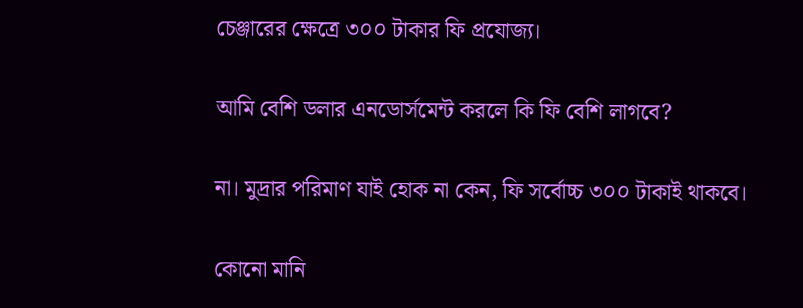চেঞ্জারের ক্ষেত্রে ৩০০ টাকার ফি প্রযোজ্য।

আমি বেশি ডলার এনডোর্সমেন্ট করলে কি ফি বেশি লাগবে?

না। মুদ্রার পরিমাণ যাই হোক না কেন, ফি সর্বোচ্চ ৩০০ টাকাই থাকবে।

কোনো মানি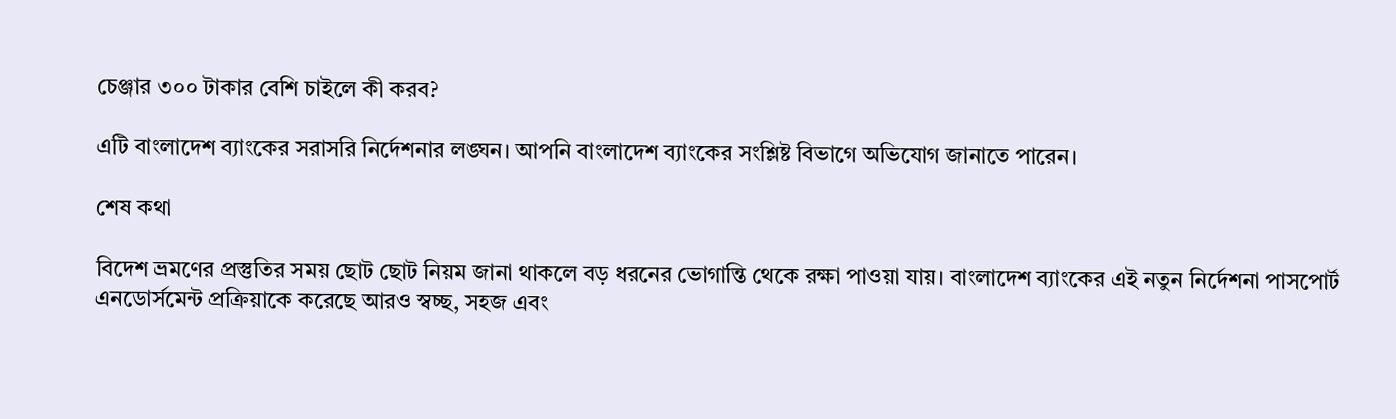চেঞ্জার ৩০০ টাকার বেশি চাইলে কী করব?

এটি বাংলাদেশ ব্যাংকের সরাসরি নির্দেশনার লঙ্ঘন। আপনি বাংলাদেশ ব্যাংকের সংশ্লিষ্ট বিভাগে অভিযোগ জানাতে পারেন।

শেষ কথা

বিদেশ ভ্রমণের প্রস্তুতির সময় ছোট ছোট নিয়ম জানা থাকলে বড় ধরনের ভোগান্তি থেকে রক্ষা পাওয়া যায়। বাংলাদেশ ব্যাংকের এই নতুন নির্দেশনা পাসপোর্ট এনডোর্সমেন্ট প্রক্রিয়াকে করেছে আরও স্বচ্ছ, সহজ এবং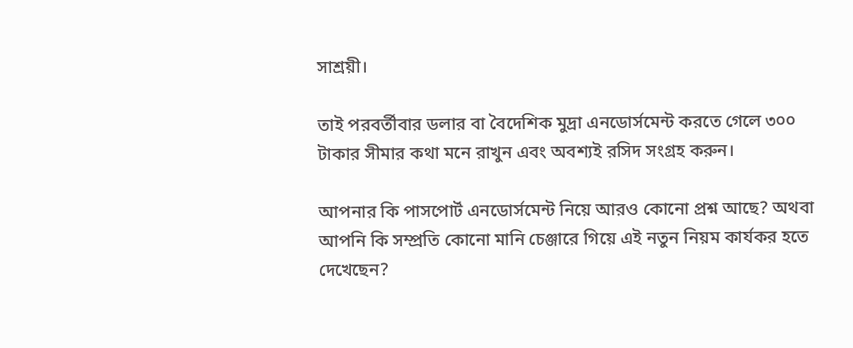সাশ্রয়ী।

তাই পরবর্তীবার ডলার বা বৈদেশিক মুদ্রা এনডোর্সমেন্ট করতে গেলে ৩০০ টাকার সীমার কথা মনে রাখুন এবং অবশ্যই রসিদ সংগ্রহ করুন।

আপনার কি পাসপোর্ট এনডোর্সমেন্ট নিয়ে আরও কোনো প্রশ্ন আছে? অথবা আপনি কি সম্প্রতি কোনো মানি চেঞ্জারে গিয়ে এই নতুন নিয়ম কার্যকর হতে দেখেছেন?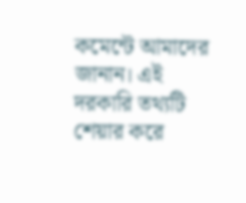কমেন্টে আমাদের জানান। এই দরকারি তথ্যটি শেয়ার করে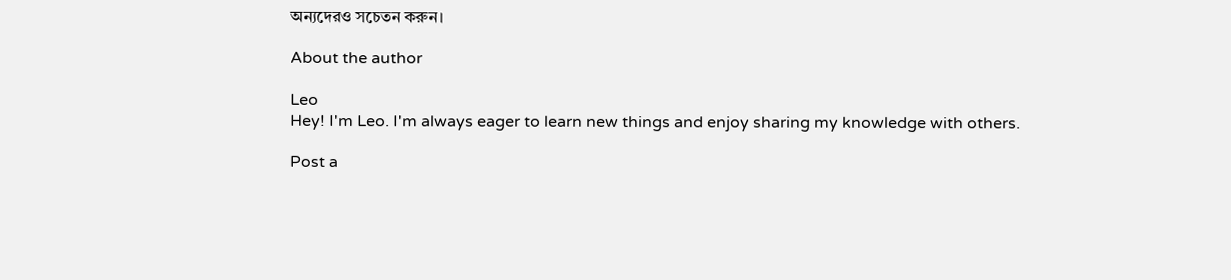অন্যদেরও সচেতন করুন।

About the author

Leo
Hey! I'm Leo. I'm always eager to learn new things and enjoy sharing my knowledge with others.

Post a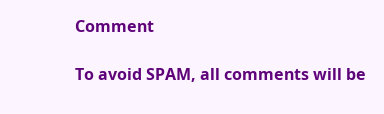Comment

To avoid SPAM, all comments will be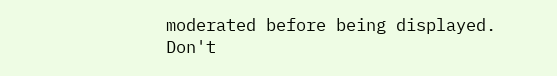moderated before being displayed.
Don't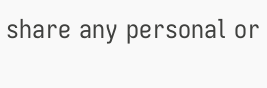share any personal or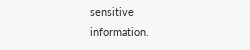sensitive information.